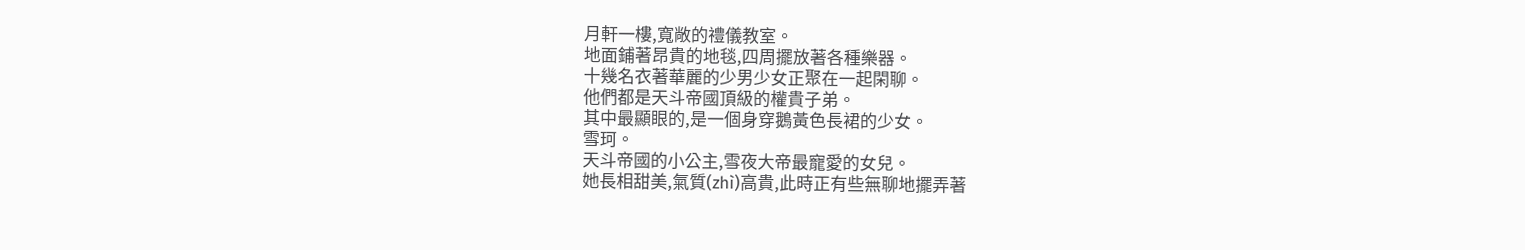月軒一樓,寬敞的禮儀教室。
地面鋪著昂貴的地毯,四周擺放著各種樂器。
十幾名衣著華麗的少男少女正聚在一起閑聊。
他們都是天斗帝國頂級的權貴子弟。
其中最顯眼的,是一個身穿鵝黃色長裙的少女。
雪珂。
天斗帝國的小公主,雪夜大帝最寵愛的女兒。
她長相甜美,氣質(zhì)高貴,此時正有些無聊地擺弄著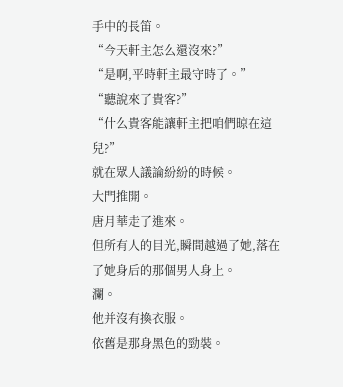手中的長笛。
“今天軒主怎么還沒來?”
“是啊,平時軒主最守時了。”
“聽說來了貴客?”
“什么貴客能讓軒主把咱們晾在這兒?”
就在眾人議論紛紛的時候。
大門推開。
唐月華走了進來。
但所有人的目光,瞬間越過了她,落在了她身后的那個男人身上。
瀾。
他并沒有換衣服。
依舊是那身黑色的勁裝。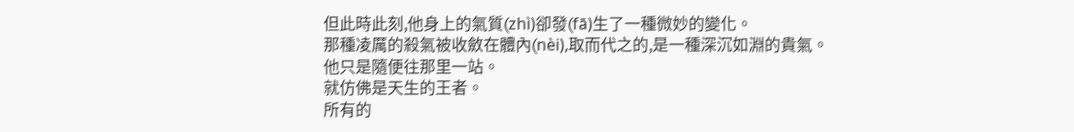但此時此刻,他身上的氣質(zhì)卻發(fā)生了一種微妙的變化。
那種凌厲的殺氣被收斂在體內(nèi),取而代之的,是一種深沉如淵的貴氣。
他只是隨便往那里一站。
就仿佛是天生的王者。
所有的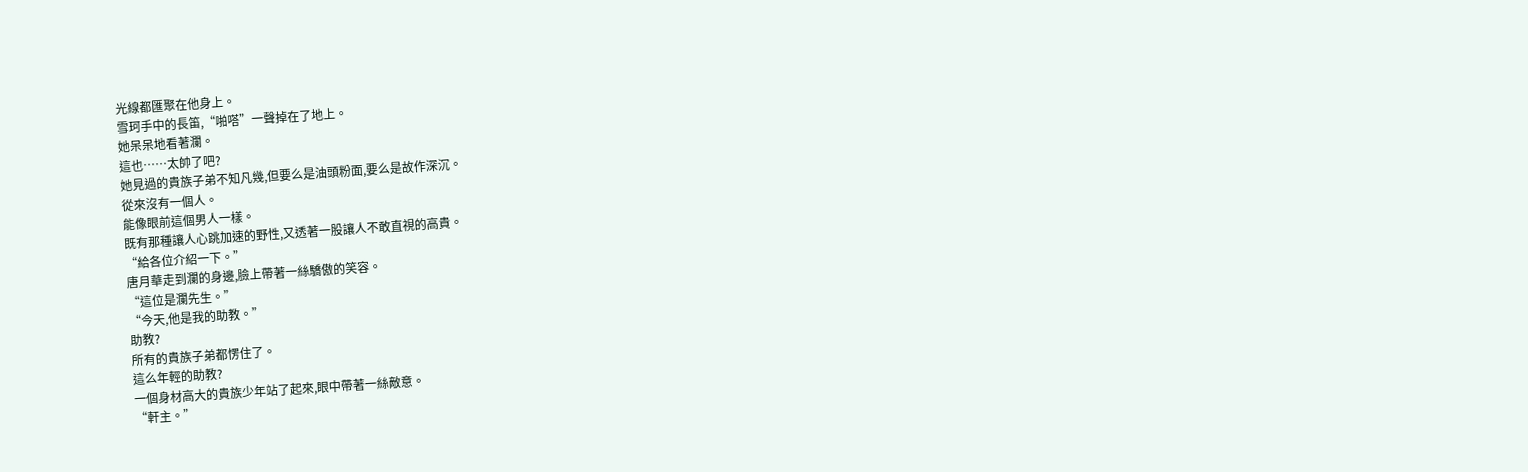光線都匯聚在他身上。
雪珂手中的長笛,“啪嗒”一聲掉在了地上。
她呆呆地看著瀾。
這也……太帥了吧?
她見過的貴族子弟不知凡幾,但要么是油頭粉面,要么是故作深沉。
從來沒有一個人。
能像眼前這個男人一樣。
既有那種讓人心跳加速的野性,又透著一股讓人不敢直視的高貴。
“給各位介紹一下。”
唐月華走到瀾的身邊,臉上帶著一絲驕傲的笑容。
“這位是瀾先生。”
“今天,他是我的助教。”
助教?
所有的貴族子弟都愣住了。
這么年輕的助教?
一個身材高大的貴族少年站了起來,眼中帶著一絲敵意。
“軒主。”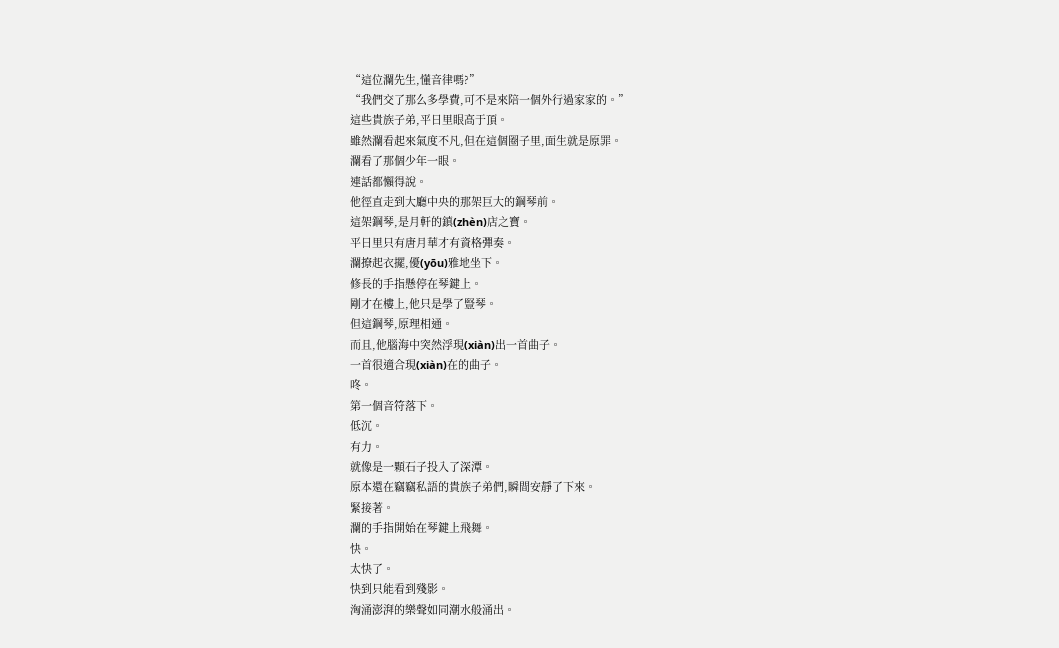“這位瀾先生,懂音律嗎?”
“我們交了那么多學費,可不是來陪一個外行過家家的。”
這些貴族子弟,平日里眼高于頂。
雖然瀾看起來氣度不凡,但在這個圈子里,面生就是原罪。
瀾看了那個少年一眼。
連話都懶得說。
他徑直走到大廳中央的那架巨大的鋼琴前。
這架鋼琴,是月軒的鎮(zhèn)店之寶。
平日里只有唐月華才有資格彈奏。
瀾撩起衣擺,優(yōu)雅地坐下。
修長的手指懸停在琴鍵上。
剛才在樓上,他只是學了豎琴。
但這鋼琴,原理相通。
而且,他腦海中突然浮現(xiàn)出一首曲子。
一首很適合現(xiàn)在的曲子。
咚。
第一個音符落下。
低沉。
有力。
就像是一顆石子投入了深潭。
原本還在竊竊私語的貴族子弟們,瞬間安靜了下來。
緊接著。
瀾的手指開始在琴鍵上飛舞。
快。
太快了。
快到只能看到殘影。
洶涌澎湃的樂聲如同潮水般涌出。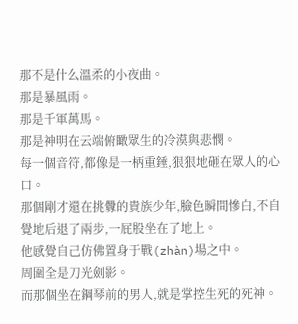那不是什么溫柔的小夜曲。
那是暴風雨。
那是千軍萬馬。
那是神明在云端俯瞰眾生的冷漠與悲憫。
每一個音符,都像是一柄重錘,狠狠地砸在眾人的心口。
那個剛才還在挑釁的貴族少年,臉色瞬間慘白,不自覺地后退了兩步,一屁股坐在了地上。
他感覺自己仿佛置身于戰(zhàn)場之中。
周圍全是刀光劍影。
而那個坐在鋼琴前的男人,就是掌控生死的死神。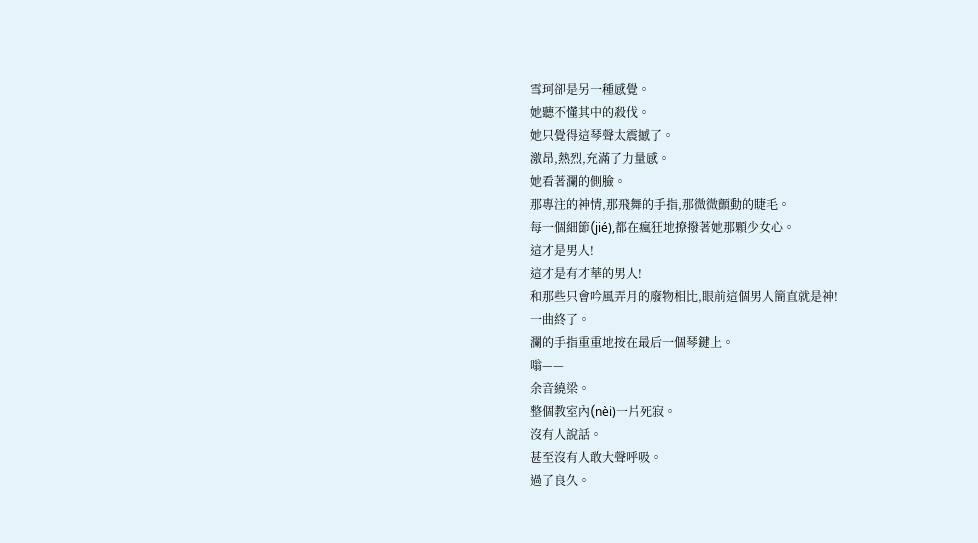雪珂卻是另一種感覺。
她聽不懂其中的殺伐。
她只覺得這琴聲太震撼了。
激昂,熱烈,充滿了力量感。
她看著瀾的側臉。
那專注的神情,那飛舞的手指,那微微顫動的睫毛。
每一個細節(jié),都在瘋狂地撩撥著她那顆少女心。
這才是男人!
這才是有才華的男人!
和那些只會吟風弄月的廢物相比,眼前這個男人簡直就是神!
一曲終了。
瀾的手指重重地按在最后一個琴鍵上。
嗡——
余音繞梁。
整個教室內(nèi)一片死寂。
沒有人說話。
甚至沒有人敢大聲呼吸。
過了良久。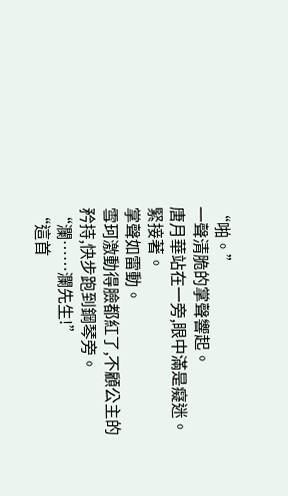“啪。”
一聲清脆的掌聲響起。
唐月華站在一旁,眼中滿是癡迷。
緊接著。
掌聲如雷動。
雪珂激動得臉都紅了,不顧公主的矜持,快步跑到鋼琴旁。
“瀾……瀾先生!”
“這首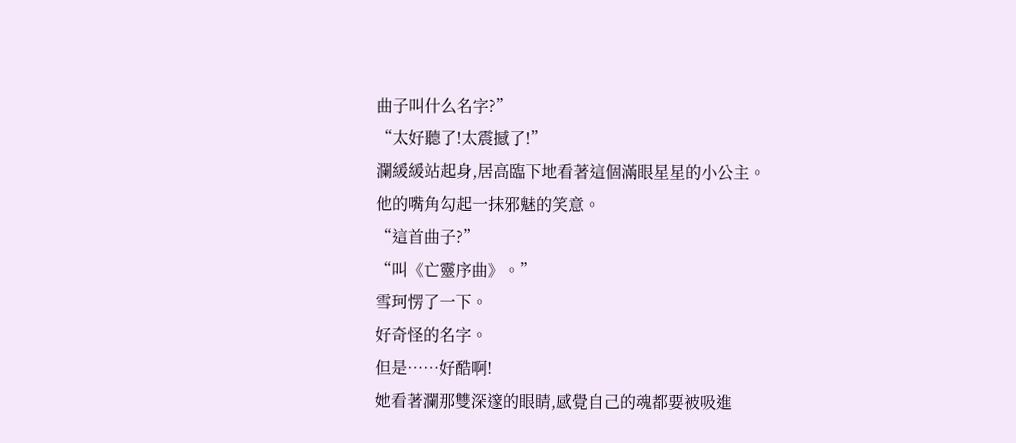曲子叫什么名字?”
“太好聽了!太震撼了!”
瀾緩緩站起身,居高臨下地看著這個滿眼星星的小公主。
他的嘴角勾起一抹邪魅的笑意。
“這首曲子?”
“叫《亡靈序曲》。”
雪珂愣了一下。
好奇怪的名字。
但是……好酷啊!
她看著瀾那雙深邃的眼睛,感覺自己的魂都要被吸進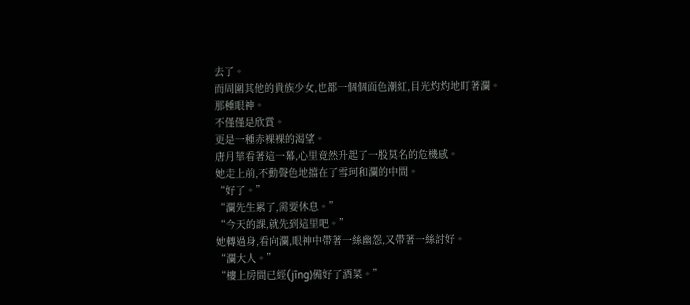去了。
而周圍其他的貴族少女,也都一個個面色潮紅,目光灼灼地盯著瀾。
那種眼神。
不僅僅是欣賞。
更是一種赤裸裸的渴望。
唐月華看著這一幕,心里竟然升起了一股莫名的危機感。
她走上前,不動聲色地擋在了雪珂和瀾的中間。
“好了。”
“瀾先生累了,需要休息。”
“今天的課,就先到這里吧。”
她轉過身,看向瀾,眼神中帶著一絲幽怨,又帶著一絲討好。
“瀾大人。”
“樓上房間已經(jīng)備好了酒菜。”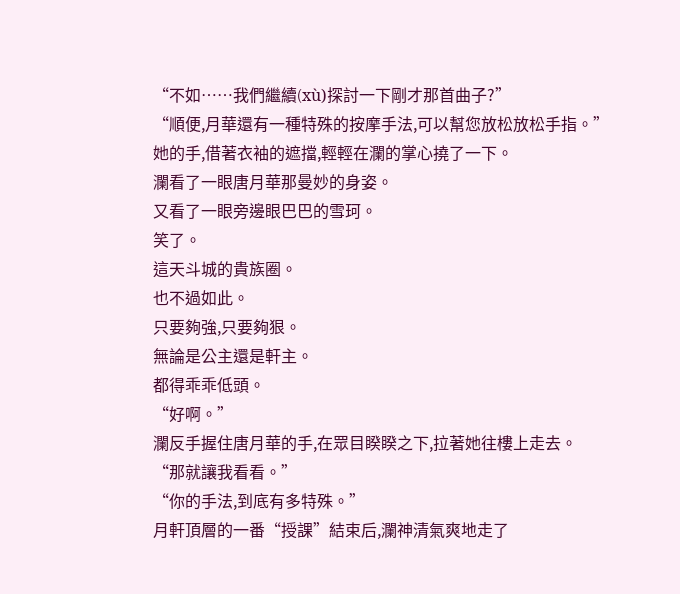“不如……我們繼續(xù)探討一下剛才那首曲子?”
“順便,月華還有一種特殊的按摩手法,可以幫您放松放松手指。”
她的手,借著衣袖的遮擋,輕輕在瀾的掌心撓了一下。
瀾看了一眼唐月華那曼妙的身姿。
又看了一眼旁邊眼巴巴的雪珂。
笑了。
這天斗城的貴族圈。
也不過如此。
只要夠強,只要夠狠。
無論是公主還是軒主。
都得乖乖低頭。
“好啊。”
瀾反手握住唐月華的手,在眾目睽睽之下,拉著她往樓上走去。
“那就讓我看看。”
“你的手法,到底有多特殊。”
月軒頂層的一番“授課”結束后,瀾神清氣爽地走了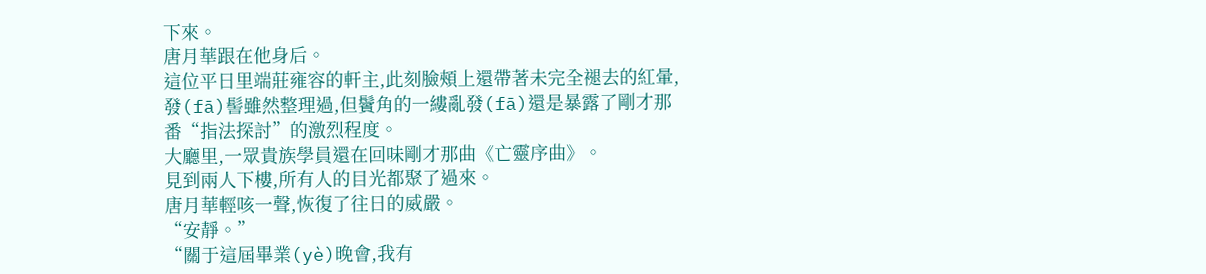下來。
唐月華跟在他身后。
這位平日里端莊雍容的軒主,此刻臉頰上還帶著未完全褪去的紅暈,發(fā)髻雖然整理過,但鬢角的一縷亂發(fā)還是暴露了剛才那番“指法探討”的激烈程度。
大廳里,一眾貴族學員還在回味剛才那曲《亡靈序曲》。
見到兩人下樓,所有人的目光都聚了過來。
唐月華輕咳一聲,恢復了往日的威嚴。
“安靜。”
“關于這屆畢業(yè)晚會,我有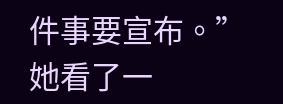件事要宣布。”
她看了一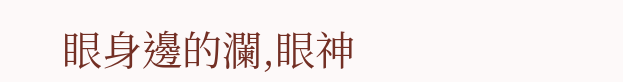眼身邊的瀾,眼神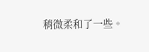稍微柔和了一些。